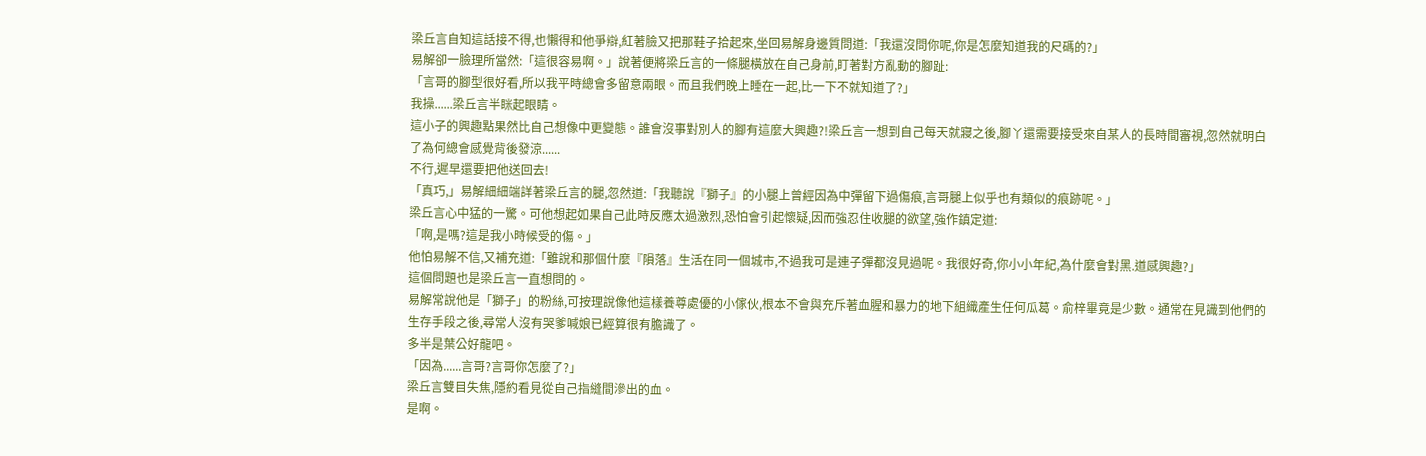梁丘言自知這話接不得,也懶得和他爭辯,紅著臉又把那鞋子拾起來,坐回易解身邊質問道:「我還沒問你呢,你是怎麼知道我的尺碼的?」
易解卻一臉理所當然:「這很容易啊。」說著便將梁丘言的一條腿橫放在自己身前,盯著對方亂動的腳趾:
「言哥的腳型很好看,所以我平時總會多留意兩眼。而且我們晚上睡在一起,比一下不就知道了?」
我操......梁丘言半眯起眼睛。
這小子的興趣點果然比自己想像中更變態。誰會沒事對別人的腳有這麼大興趣?!梁丘言一想到自己每天就寢之後,腳丫還需要接受來自某人的長時間審視,忽然就明白了為何總會感覺背後發涼......
不行,遲早還要把他送回去!
「真巧,」易解細細端詳著梁丘言的腿,忽然道:「我聽說『獅子』的小腿上曾經因為中彈留下過傷痕,言哥腿上似乎也有類似的痕跡呢。」
梁丘言心中猛的一驚。可他想起如果自己此時反應太過激烈,恐怕會引起懷疑,因而強忍住收腿的欲望,強作鎮定道:
「啊,是嗎?這是我小時候受的傷。」
他怕易解不信,又補充道:「雖說和那個什麼『隕落』生活在同一個城市,不過我可是連子彈都沒見過呢。我很好奇,你小小年紀,為什麼會對黑.道感興趣?」
這個問題也是梁丘言一直想問的。
易解常說他是「獅子」的粉絲,可按理說像他這樣養尊處優的小傢伙,根本不會與充斥著血腥和暴力的地下組織產生任何瓜葛。俞梓畢竟是少數。通常在見識到他們的生存手段之後,尋常人沒有哭爹喊娘已經算很有膽識了。
多半是葉公好龍吧。
「因為......言哥?言哥你怎麼了?」
梁丘言雙目失焦,隱約看見從自己指縫間滲出的血。
是啊。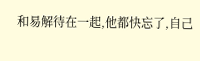和易解待在一起,他都快忘了,自己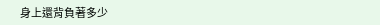身上還背負著多少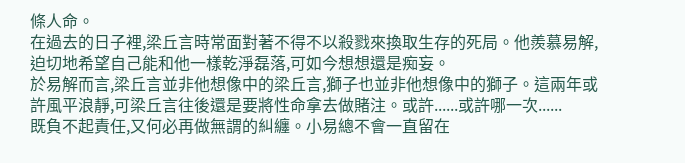條人命。
在過去的日子裡,梁丘言時常面對著不得不以殺戮來換取生存的死局。他羨慕易解,迫切地希望自己能和他一樣乾淨磊落,可如今想想還是痴妄。
於易解而言,梁丘言並非他想像中的梁丘言,獅子也並非他想像中的獅子。這兩年或許風平浪靜,可梁丘言往後還是要將性命拿去做賭注。或許......或許哪一次......
既負不起責任,又何必再做無謂的糾纏。小易總不會一直留在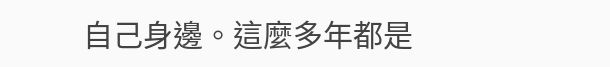自己身邊。這麼多年都是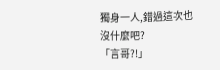獨身一人,錯過這次也沒什麼吧?
「言哥?!」